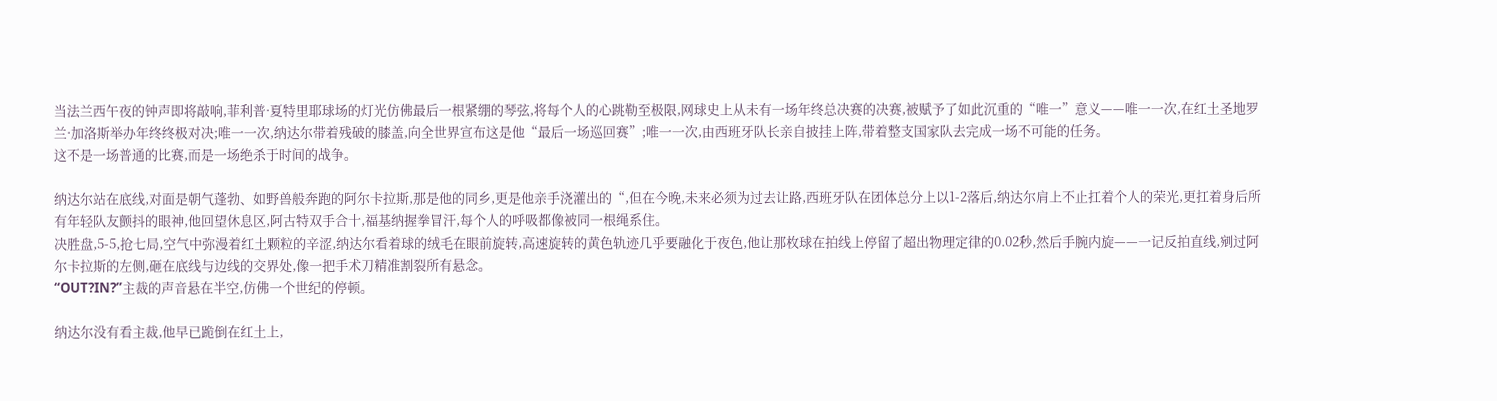当法兰西午夜的钟声即将敲响,菲利普·夏特里耶球场的灯光仿佛最后一根紧绷的琴弦,将每个人的心跳勒至极限,网球史上从未有一场年终总决赛的决赛,被赋予了如此沉重的“唯一”意义——唯一一次,在红土圣地罗兰·加洛斯举办年终终极对决;唯一一次,纳达尔带着残破的膝盖,向全世界宣布这是他“最后一场巡回赛”;唯一一次,由西班牙队长亲自披挂上阵,带着整支国家队去完成一场不可能的任务。
这不是一场普通的比赛,而是一场绝杀于时间的战争。

纳达尔站在底线,对面是朝气蓬勃、如野兽般奔跑的阿尔卡拉斯,那是他的同乡,更是他亲手浇灌出的“,但在今晚,未来必须为过去让路,西班牙队在团体总分上以1-2落后,纳达尔肩上不止扛着个人的荣光,更扛着身后所有年轻队友颤抖的眼神,他回望休息区,阿古特双手合十,福基纳握拳冒汗,每个人的呼吸都像被同一根绳系住。
决胜盘,5-5,抢七局,空气中弥漫着红土颗粒的辛涩,纳达尔看着球的绒毛在眼前旋转,高速旋转的黄色轨迹几乎要融化于夜色,他让那枚球在拍线上停留了超出物理定律的0.02秒,然后手腕内旋——一记反拍直线,剜过阿尔卡拉斯的左侧,砸在底线与边线的交界处,像一把手术刀精准割裂所有悬念。
“OUT?IN?”主裁的声音悬在半空,仿佛一个世纪的停顿。

纳达尔没有看主裁,他早已跪倒在红土上,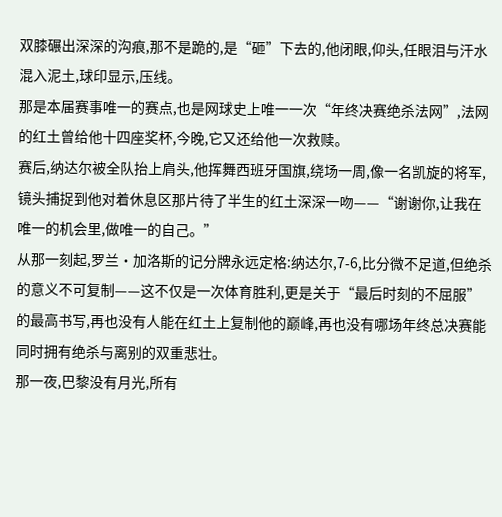双膝碾出深深的沟痕,那不是跪的,是“砸”下去的,他闭眼,仰头,任眼泪与汗水混入泥土,球印显示,压线。
那是本届赛事唯一的赛点,也是网球史上唯一一次“年终决赛绝杀法网”,法网的红土曾给他十四座奖杯,今晚,它又还给他一次救赎。
赛后,纳达尔被全队抬上肩头,他挥舞西班牙国旗,绕场一周,像一名凯旋的将军,镜头捕捉到他对着休息区那片待了半生的红土深深一吻——“谢谢你,让我在唯一的机会里,做唯一的自己。”
从那一刻起,罗兰·加洛斯的记分牌永远定格:纳达尔,7-6,比分微不足道,但绝杀的意义不可复制——这不仅是一次体育胜利,更是关于“最后时刻的不屈服”的最高书写,再也没有人能在红土上复制他的巅峰,再也没有哪场年终总决赛能同时拥有绝杀与离别的双重悲壮。
那一夜,巴黎没有月光,所有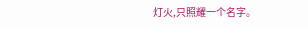灯火,只照耀一个名字。